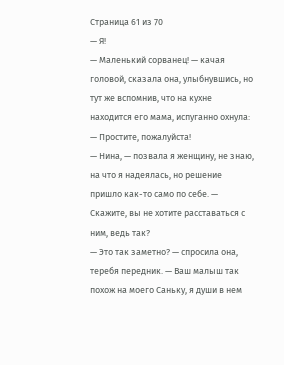Страница 61 из 70
— Я!
— Маленький сорванец! — качая головой, сказала она, улыбнувшись, но тут же вспомнив, что на кухне находится его мама, испуганно охнула: — Простите, пожалуйста!
— Нина, — позвала я женщину, не знаю, на что я надеялась, но решение пришло как-то само по себе. — Скажите, вы не хотите расставаться с ним, ведь так?
— Это так заметно? — спросила она, теребя передник. — Ваш малыш так похож на моего Саньку, я души в нем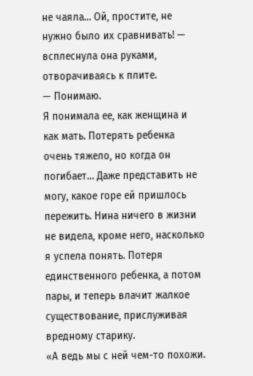не чаяла… Ой, простите, не нужно было их сравнивать! — всплеснула она руками, отворачиваясь к плите.
— Понимаю.
Я понимала ее, как женщина и как мать. Потерять ребенка очень тяжело, но когда он погибает… Даже представить не могу, какое горе ей пришлось пережить. Нина ничего в жизни не видела, кроме него, насколько я успела понять. Потеря единственного ребенка, а потом пары, и теперь влачит жалкое существование, прислуживая вредному старику.
«А ведь мы с ней чем-то похожи.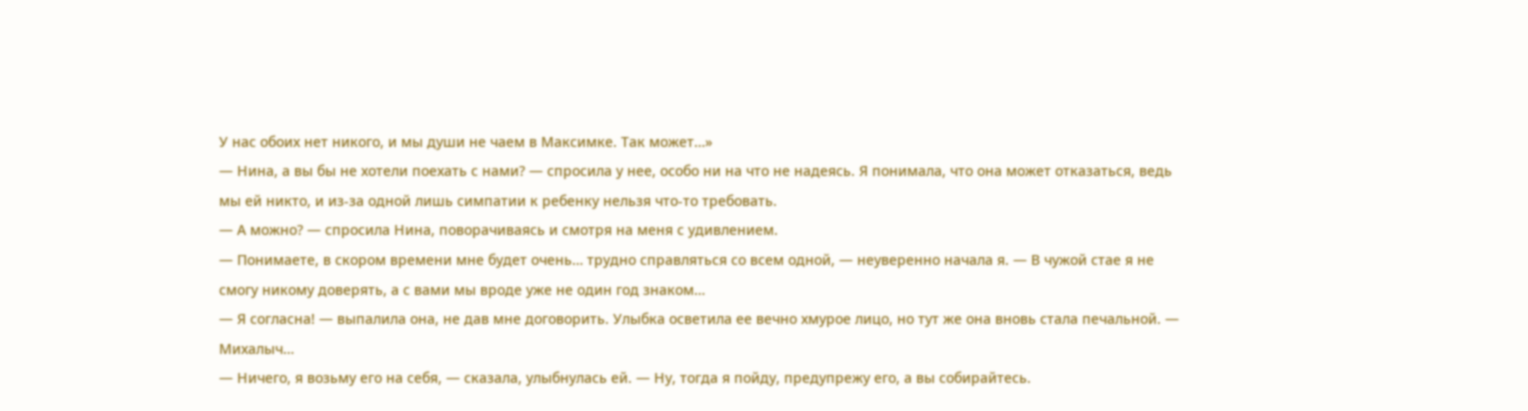У нас обоих нет никого, и мы души не чаем в Максимке. Так может…»
— Нина, а вы бы не хотели поехать с нами? — спросила у нее, особо ни на что не надеясь. Я понимала, что она может отказаться, ведь мы ей никто, и из-за одной лишь симпатии к ребенку нельзя что-то требовать.
— А можно? — спросила Нина, поворачиваясь и смотря на меня с удивлением.
— Понимаете, в скором времени мне будет очень… трудно справляться со всем одной, — неуверенно начала я. — В чужой стае я не смогу никому доверять, а с вами мы вроде уже не один год знаком…
— Я согласна! — выпалила она, не дав мне договорить. Улыбка осветила ее вечно хмурое лицо, но тут же она вновь стала печальной. — Михалыч…
— Ничего, я возьму его на себя, — сказала, улыбнулась ей. — Ну, тогда я пойду, предупрежу его, а вы собирайтесь.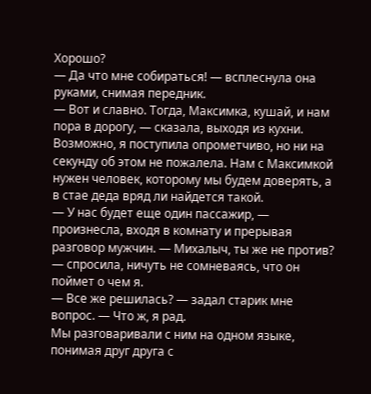Хорошо?
— Да что мне собираться! — всплеснула она руками, снимая передник.
— Вот и славно. Тогда, Максимка, кушай, и нам пора в дорогу, — сказала, выходя из кухни.
Возможно, я поступила опрометчиво, но ни на секунду об этом не пожалела. Нам с Максимкой нужен человек, которому мы будем доверять, а в стае деда вряд ли найдется такой.
— У нас будет еще один пассажир, — произнесла, входя в комнату и прерывая разговор мужчин. — Михалыч, ты же не против? — спросила, ничуть не сомневаясь, что он поймет о чем я.
— Все же решилась? — задал старик мне вопрос. — Что ж, я рад.
Мы разговаривали с ним на одном языке, понимая друг друга с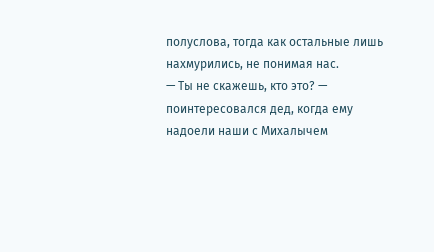полуслова, тогда как остальные лишь нахмурились, не понимая нас.
— Ты не скажешь, кто это? — поинтересовался дед, когда ему надоели наши с Михалычем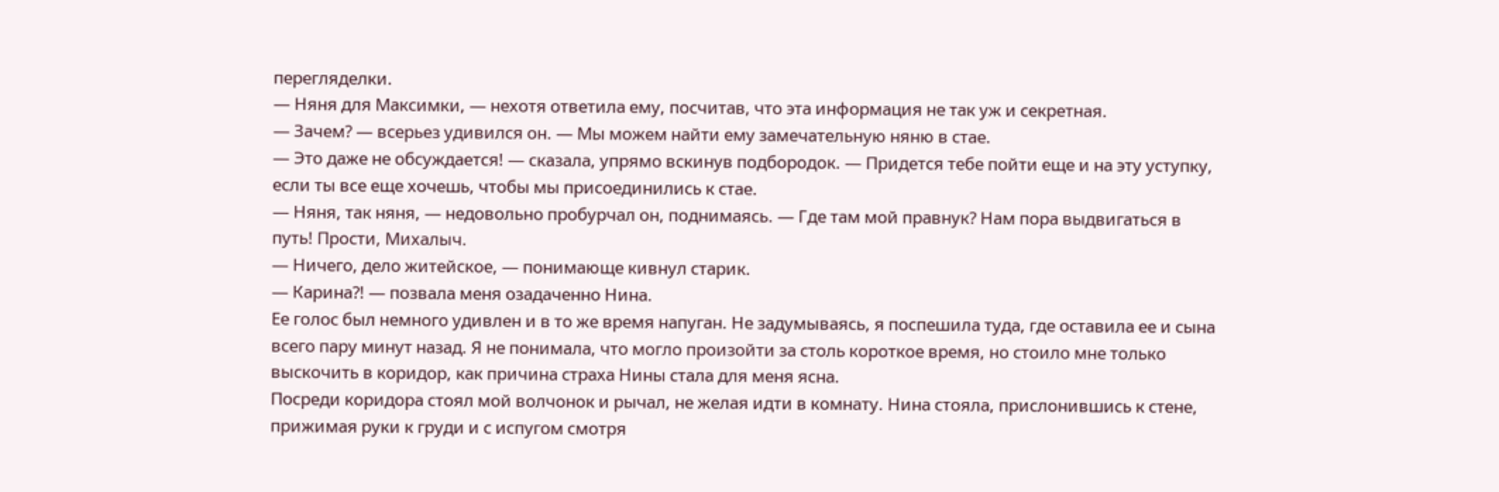перегляделки.
— Няня для Максимки, — нехотя ответила ему, посчитав, что эта информация не так уж и секретная.
— Зачем? — всерьез удивился он. — Мы можем найти ему замечательную няню в стае.
— Это даже не обсуждается! — сказала, упрямо вскинув подбородок. — Придется тебе пойти еще и на эту уступку, если ты все еще хочешь, чтобы мы присоединились к стае.
— Няня, так няня, — недовольно пробурчал он, поднимаясь. — Где там мой правнук? Нам пора выдвигаться в путь! Прости, Михалыч.
— Ничего, дело житейское, — понимающе кивнул старик.
— Карина?! — позвала меня озадаченно Нина.
Ее голос был немного удивлен и в то же время напуган. Не задумываясь, я поспешила туда, где оставила ее и сына всего пару минут назад. Я не понимала, что могло произойти за столь короткое время, но стоило мне только выскочить в коридор, как причина страха Нины стала для меня ясна.
Посреди коридора стоял мой волчонок и рычал, не желая идти в комнату. Нина стояла, прислонившись к стене, прижимая руки к груди и с испугом смотря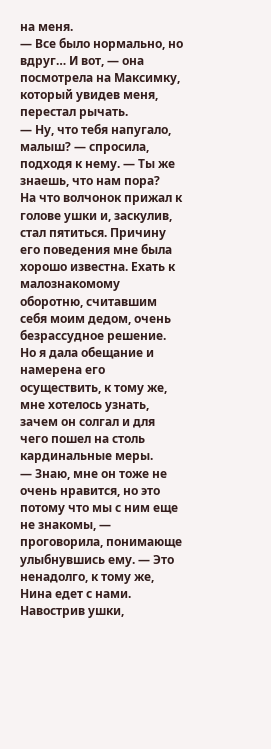на меня.
— Все было нормально, но вдруг… И вот, — она посмотрела на Максимку, который увидев меня, перестал рычать.
— Ну, что тебя напугало, малыш? — спросила, подходя к нему. — Ты же знаешь, что нам пора?
На что волчонок прижал к голове ушки и, заскулив, стал пятиться. Причину его поведения мне была хорошо известна. Ехать к малознакомому оборотню, считавшим себя моим дедом, очень безрассудное решение. Но я дала обещание и намерена его осуществить, к тому же, мне хотелось узнать, зачем он солгал и для чего пошел на столь кардинальные меры.
— Знаю, мне он тоже не очень нравится, но это потому что мы с ним еще не знакомы, — проговорила, понимающе улыбнувшись ему. — Это ненадолго, к тому же, Нина едет с нами.
Навострив ушки,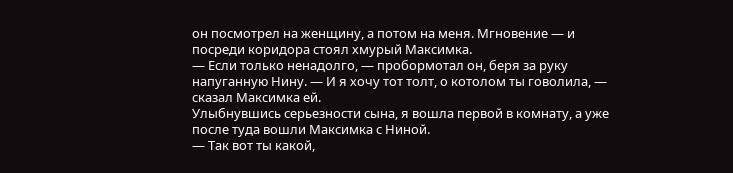он посмотрел на женщину, а потом на меня. Мгновение — и посреди коридора стоял хмурый Максимка.
— Если только ненадолго, — пробормотал он, беря за руку напуганную Нину. — И я хочу тот толт, о котолом ты говолила, — сказал Максимка ей.
Улыбнувшись серьезности сына, я вошла первой в комнату, а уже после туда вошли Максимка с Ниной.
— Так вот ты какой,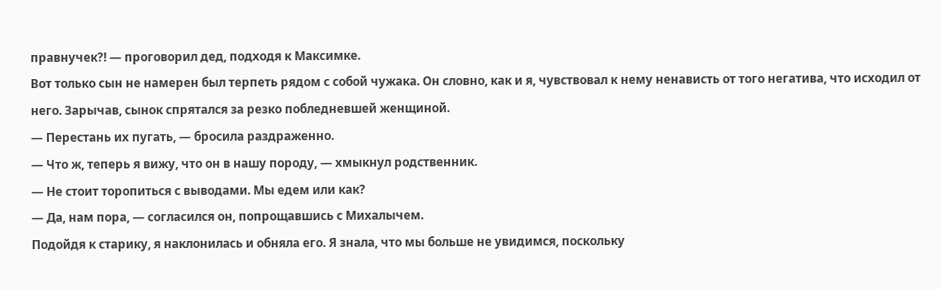правнучек?! — проговорил дед, подходя к Максимке.
Вот только сын не намерен был терпеть рядом с собой чужака. Он словно, как и я, чувствовал к нему ненависть от того негатива, что исходил от него. Зарычав, сынок спрятался за резко побледневшей женщиной.
— Перестань их пугать, — бросила раздраженно.
— Что ж, теперь я вижу, что он в нашу породу, — хмыкнул родственник.
— Не стоит торопиться с выводами. Мы едем или как?
— Да, нам пора, — согласился он, попрощавшись с Михалычем.
Подойдя к старику, я наклонилась и обняла его. Я знала, что мы больше не увидимся, поскольку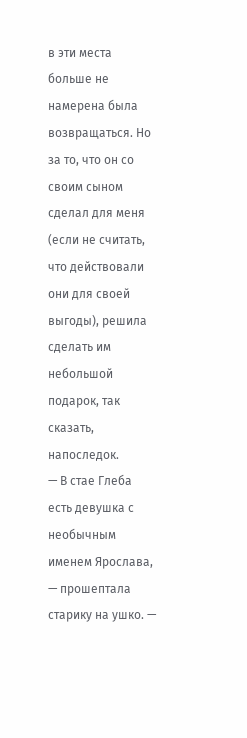в эти места больше не намерена была возвращаться. Но за то, что он со своим сыном сделал для меня (если не считать, что действовали они для своей выгоды), решила сделать им небольшой подарок, так сказать, напоследок.
— В стае Глеба есть девушка с необычным именем Ярослава, — прошептала старику на ушко. —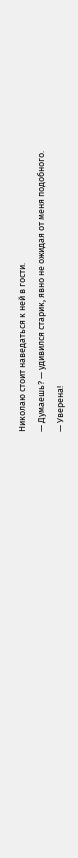Николаю стоит наведаться к ней в гости.
— Думаешь? — удивился старик, явно не ожидая от меня подобного.
— Уверена!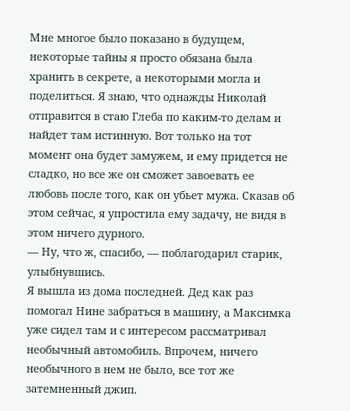Мне многое было показано в будущем, некоторые тайны я просто обязана была хранить в секрете, а некоторыми могла и поделиться. Я знаю, что однажды Николай отправится в стаю Глеба по каким-то делам и найдет там истинную. Вот только на тот момент она будет замужем, и ему придется не сладко, но все же он сможет завоевать ее любовь после того, как он убьет мужа. Сказав об этом сейчас, я упростила ему задачу, не видя в этом ничего дурного.
— Ну, что ж, спасибо, — поблагодарил старик, улыбнувшись.
Я вышла из дома последней. Дед как раз помогал Нине забраться в машину, а Максимка уже сидел там и с интересом рассматривал необычный автомобиль. Впрочем, ничего необычного в нем не было, все тот же затемненный джип.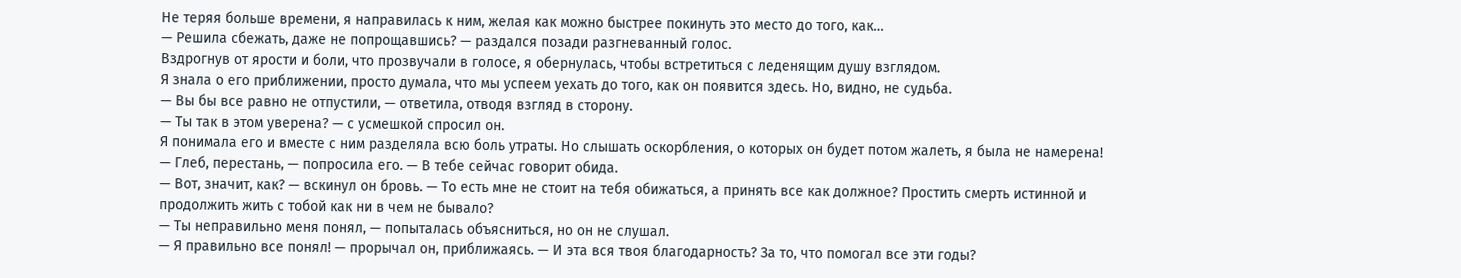Не теряя больше времени, я направилась к ним, желая как можно быстрее покинуть это место до того, как…
— Решила сбежать, даже не попрощавшись? — раздался позади разгневанный голос.
Вздрогнув от ярости и боли, что прозвучали в голосе, я обернулась, чтобы встретиться с леденящим душу взглядом.
Я знала о его приближении, просто думала, что мы успеем уехать до того, как он появится здесь. Но, видно, не судьба.
— Вы бы все равно не отпустили, — ответила, отводя взгляд в сторону.
— Ты так в этом уверена? — с усмешкой спросил он.
Я понимала его и вместе с ним разделяла всю боль утраты. Но слышать оскорбления, о которых он будет потом жалеть, я была не намерена!
— Глеб, перестань, — попросила его. — В тебе сейчас говорит обида.
— Вот, значит, как? — вскинул он бровь. — То есть мне не стоит на тебя обижаться, а принять все как должное? Простить смерть истинной и продолжить жить с тобой как ни в чем не бывало?
— Ты неправильно меня понял, — попыталась объясниться, но он не слушал.
— Я правильно все понял! — прорычал он, приближаясь. — И эта вся твоя благодарность? За то, что помогал все эти годы?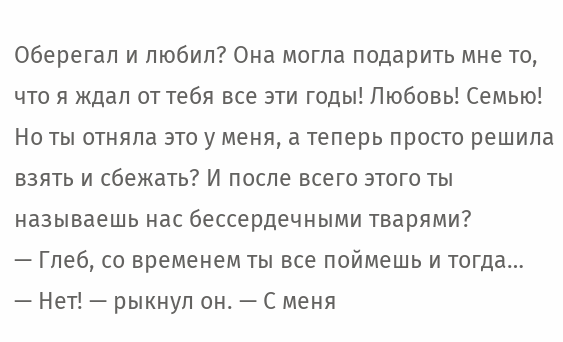Оберегал и любил? Она могла подарить мне то, что я ждал от тебя все эти годы! Любовь! Семью! Но ты отняла это у меня, а теперь просто решила взять и сбежать? И после всего этого ты называешь нас бессердечными тварями?
— Глеб, со временем ты все поймешь и тогда…
— Нет! — рыкнул он. — С меня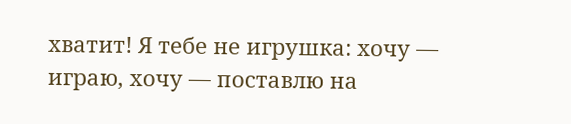хватит! Я тебе не игрушка: хочу — играю, хочу — поставлю на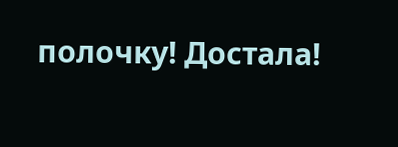полочку! Достала!